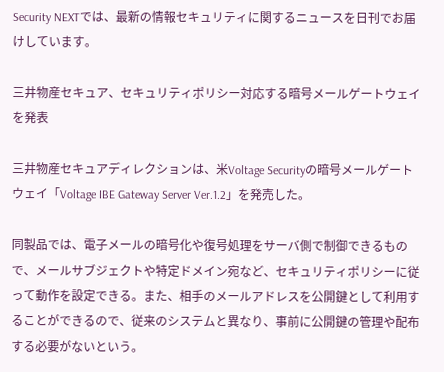Security NEXTでは、最新の情報セキュリティに関するニュースを日刊でお届けしています。

三井物産セキュア、セキュリティポリシー対応する暗号メールゲートウェイを発表

三井物産セキュアディレクションは、米Voltage Securityの暗号メールゲートウェイ「Voltage IBE Gateway Server Ver.1.2」を発売した。

同製品では、電子メールの暗号化や復号処理をサーバ側で制御できるもので、メールサブジェクトや特定ドメイン宛など、セキュリティポリシーに従って動作を設定できる。また、相手のメールアドレスを公開鍵として利用することができるので、従来のシステムと異なり、事前に公開鍵の管理や配布する必要がないという。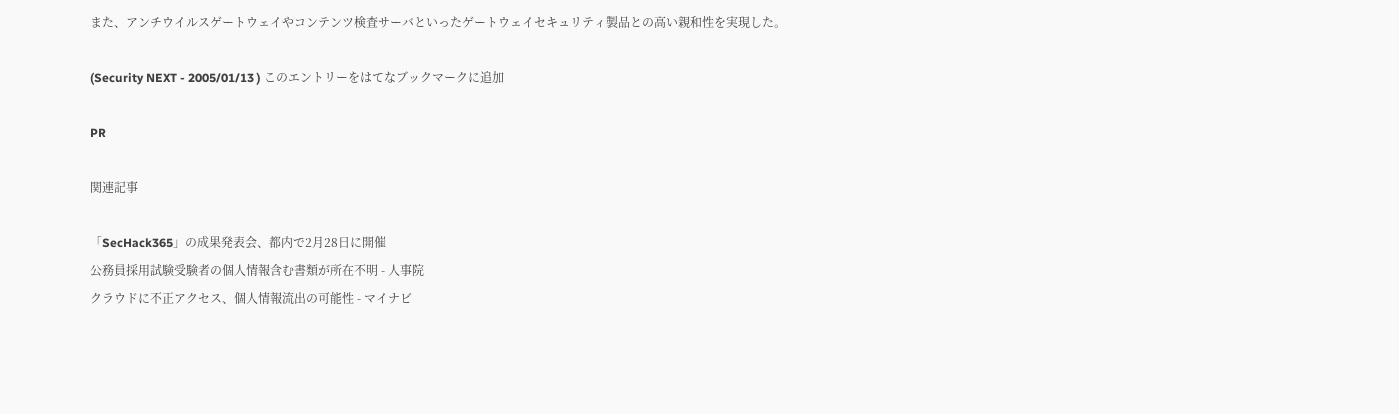また、アンチウイルスゲートウェイやコンテンツ検査サーバといったゲートウェイセキュリティ製品との高い親和性を実現した。

(Security NEXT - 2005/01/13 ) このエントリーをはてなブックマークに追加

PR

関連記事

「SecHack365」の成果発表会、都内で2月28日に開催
公務員採用試験受験者の個人情報含む書類が所在不明 - 人事院
クラウドに不正アクセス、個人情報流出の可能性 - マイナビ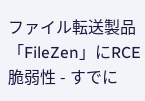ファイル転送製品「FileZen」にRCE脆弱性 - すでに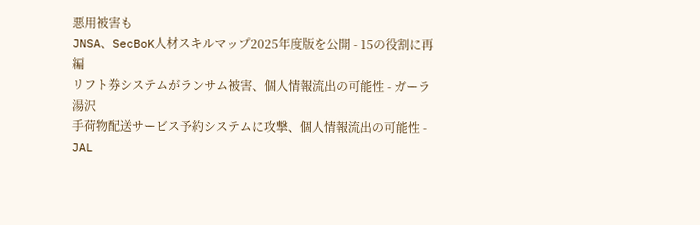悪用被害も
JNSA、SecBoK人材スキルマップ2025年度版を公開 - 15の役割に再編
リフト券システムがランサム被害、個人情報流出の可能性 - ガーラ湯沢
手荷物配送サービス予約システムに攻撃、個人情報流出の可能性 - JAL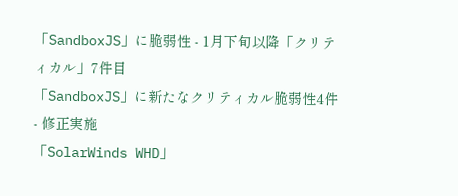「SandboxJS」に脆弱性 - 1月下旬以降「クリティカル」7件目
「SandboxJS」に新たなクリティカル脆弱性4件 - 修正実施
「SolarWinds WHD」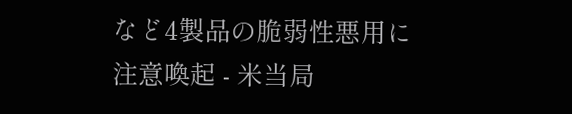など4製品の脆弱性悪用に注意喚起 - 米当局